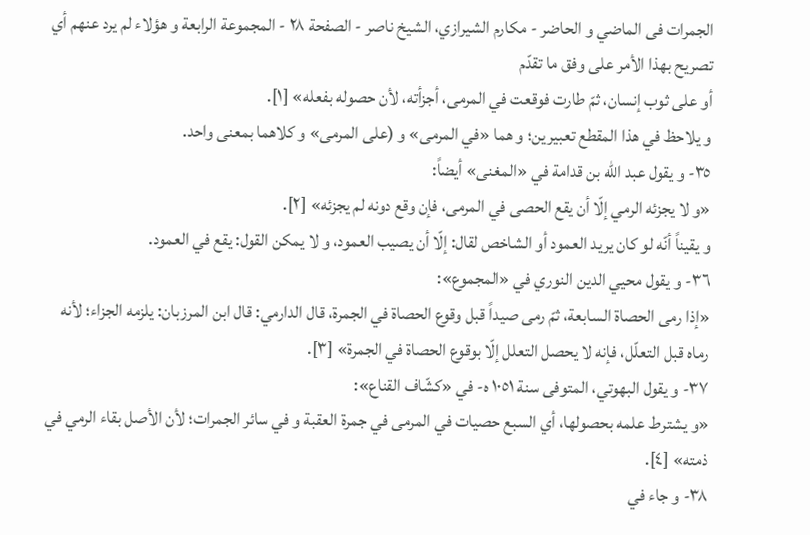الجمرات فى الماضي و الحاضر - مكارم الشيرازي، الشيخ ناصر - الصفحة ٢٨ - المجموعة الرابعة و هؤلاء لم يرد عنهم أي تصريح بهذا الأمر على وفق ما تقدّم
أو على ثوب إنسان، ثمّ طارت فوقعت في المرمى، أجزأته، لأن حصوله بفعله» [١].
و يلاحظ في هذا المقطع تعبيرين؛ و هما «في المرمى» و (على المرمى» و كلاهما بمعنى واحد.
٣٥- و يقول عبد الله بن قدامة في «المغنى» أيضاً:
«و لا يجزئه الرمي إلّا أن يقع الحصى في المرمى، فإن وقع دونه لم يجزئه» [٢].
و يقيناً أنّه لو كان يريد العمود أو الشاخص لقال: إلّا أن يصيب العمود، و لا يمكن القول: يقع في العمود.
٣٦- و يقول محيي الدين النوري في «المجموع»:
«إذا رمى الحصاة السابعة، ثمّ رمى صيداً قبل وقوع الحصاة في الجمرة، قال الدارمي: قال ابن المرزبان: يلزمه الجزاء؛ لأنه رماه قبل التعلّل، فإنه لا يحصل التعلل إلّا بوقوع الحصاة في الجمرة» [٣].
٣٧- و يقول البهوتي، المتوفى سنة ١٠٥١ ه- في «كشّاف القناع»:
«و يشترط علمه بحصولها، أي السبع حصيات في المرمى في جمرة العقبة و في سائر الجمرات؛ لأن الأصل بقاء الرمي في ذمته» [٤].
٣٨- و جاء في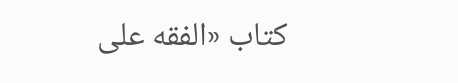كتاب «الفقه على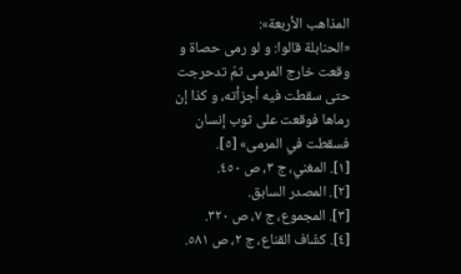المذاهب الأربعة»:
«الحنابلة قالوا: و لو رمى حصاة و وقعت خارج المرمى ثمّ تدحرجت حتى سقطت فيه أجزأته، و كذا إن رماها فوقعت على ثوب إنسان فسقطت في المرمى» [٥].
[١]. المغني، ج ٣، ص ٤٥٠.
[٢]. المصدر السابق.
[٣]. المجموع، ج ٧، ص ٣٢٠.
[٤]. كشّاف القناع، ج ٢، ص ٥٨١.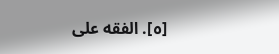[٥]. الفقه على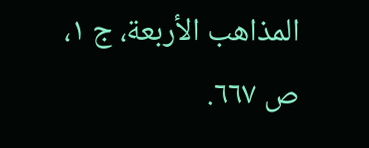المذاهب الأربعة، ج ١، ص ٦٦٧.